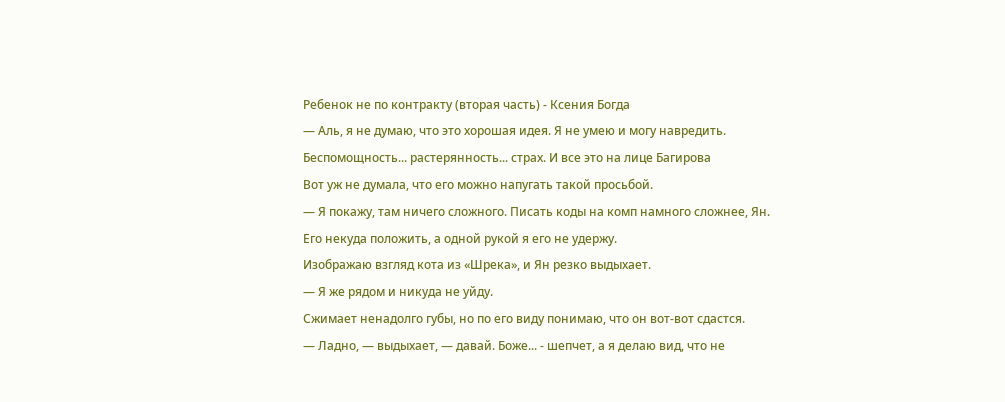Ребенок не по контракту (вторая часть) - Ксения Богда
— Аль, я не думаю, что это хорошая идея. Я не умею и могу навредить.
Беспомощность... растерянность... страх. И все это на лице Багирова
Вот уж не думала, что его можно напугать такой просьбой.
— Я покажу, там ничего сложного. Писать коды на комп намного сложнее, Ян. Его некуда положить, а одной рукой я его не удержу.
Изображаю взгляд кота из «Шрека», и Ян резко выдыхает.
— Я же рядом и никуда не уйду.
Сжимает ненадолго губы, но по его виду понимаю, что он вот-вот сдастся.
— Ладно, — выдыхает, — давай. Боже... - шепчет, а я делаю вид, что не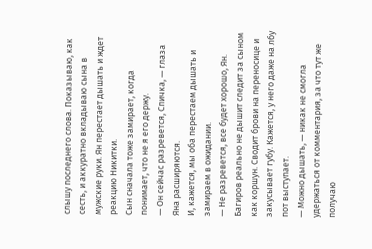слышу последнего слова. Показываю, как сесть, и аккуратно вкладываю сына в мужские руки. Ян перестает дышать и ждет реакцию Никитки.
Сын сначала тоже замирает, когда понимает, что не я его держу.
— Он сейчас разревется, Спичка, — глаза Яна расширяются.
И, кажется, мы оба перестаем дышать и замираем в ожидании.
— Не разревется, все будет хорошо, Ян.
Багиров реально не дышит следит за сыном как коршун. Сводит брови на переносице и закусывает губу. Кажется, у него даже на лбу пот выступает.
— Можно дышать, — никак не смогла удержаться от комментария, за что тут же получаю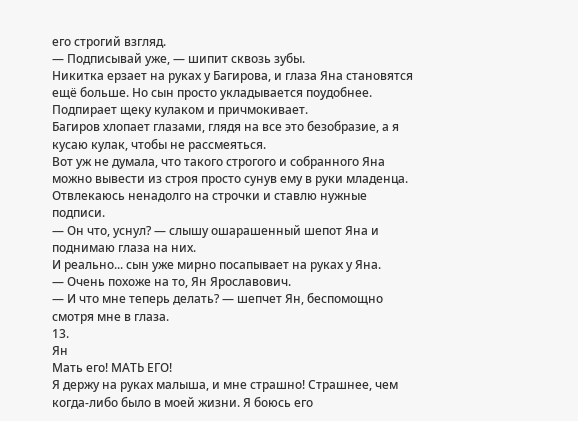его строгий взгляд.
— Подписывай уже, — шипит сквозь зубы.
Никитка ерзает на руках у Багирова, и глаза Яна становятся ещё больше. Но сын просто укладывается поудобнее. Подпирает щеку кулаком и причмокивает.
Багиров хлопает глазами, глядя на все это безобразие, а я кусаю кулак, чтобы не рассмеяться.
Вот уж не думала, что такого строгого и собранного Яна можно вывести из строя просто сунув ему в руки младенца.
Отвлекаюсь ненадолго на строчки и ставлю нужные подписи.
— Он что, уснул? — слышу ошарашенный шепот Яна и поднимаю глаза на них.
И реально... сын уже мирно посапывает на руках у Яна.
— Очень похоже на то, Ян Ярославович.
— И что мне теперь делать? — шепчет Ян, беспомощно смотря мне в глаза.
13.
Ян
Мать его! МАТЬ ЕГО!
Я держу на руках малыша, и мне страшно! Страшнее, чем когда-либо было в моей жизни. Я боюсь его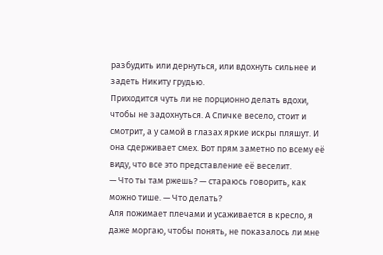разбудить или дернуться, или вдохнуть сильнее и задеть Никиту грудью.
Приходится чуть ли не порционно делать вдохи, чтобы не задохнуться. А Спичке весело, стоит и смотрит, а у самой в глазах яркие искры пляшут. И она сдерживает смех. Вот прям заметно по всему её виду, что все это представление её веселит.
— Что ты там ржешь? — стараюсь говорить, как можно тише. — Что делать?
Аля пожимает плечами и усаживается в кресло, я даже моргаю, чтобы понять, не показалось ли мне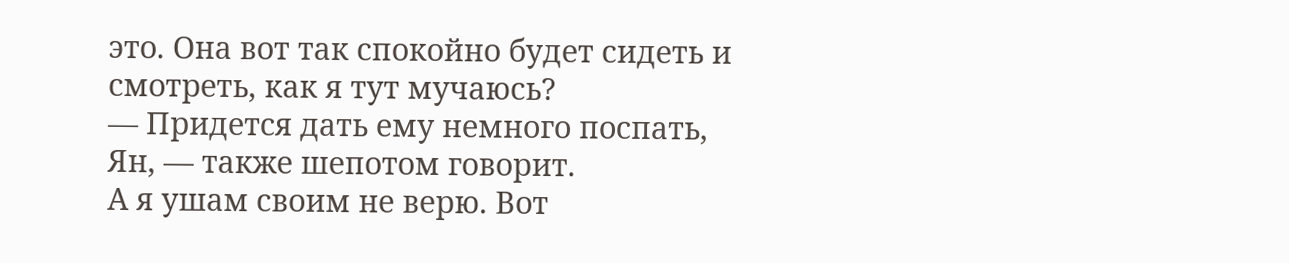это. Она вот так спокойно будет сидеть и смотреть, как я тут мучаюсь?
— Придется дать ему немного поспать, Ян, — также шепотом говорит.
А я ушам своим не верю. Вот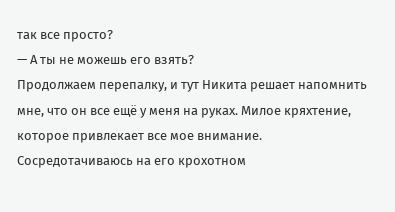так все просто?
— А ты не можешь его взять?
Продолжаем перепалку, и тут Никита решает напомнить мне, что он все ещё у меня на руках. Милое кряхтение, которое привлекает все мое внимание.
Сосредотачиваюсь на его крохотном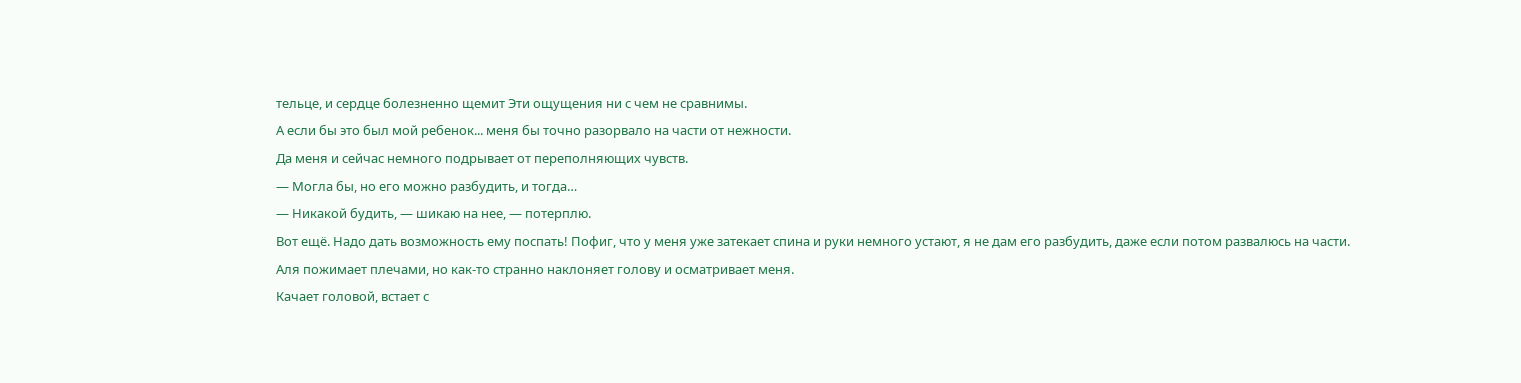тельце, и сердце болезненно щемит Эти ощущения ни с чем не сравнимы.
А если бы это был мой ребенок... меня бы точно разорвало на части от нежности.
Да меня и сейчас немного подрывает от переполняющих чувств.
— Могла бы, но его можно разбудить, и тогда…
— Никакой будить, — шикаю на нее, — потерплю.
Вот ещё. Надо дать возможность ему поспать! Пофиг, что у меня уже затекает спина и руки немного устают, я не дам его разбудить, даже если потом развалюсь на части.
Аля пожимает плечами, но как-то странно наклоняет голову и осматривает меня.
Качает головой, встает с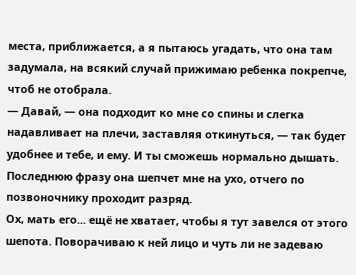места, приближается, а я пытаюсь угадать, что она там задумала, на всякий случай прижимаю ребенка покрепче, чтоб не отобрала.
— Давай, — она подходит ко мне со спины и слегка надавливает на плечи, заставляя откинуться, — так будет удобнее и тебе, и ему. И ты сможешь нормально дышать.
Последнюю фразу она шепчет мне на ухо, отчего по позвоночнику проходит разряд.
Ох, мать его... ещё не хватает, чтобы я тут завелся от этого шепота. Поворачиваю к ней лицо и чуть ли не задеваю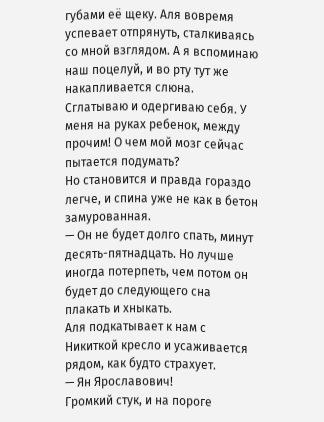губами её щеку. Аля вовремя успевает отпрянуть, сталкиваясь со мной взглядом. А я вспоминаю наш поцелуй, и во рту тут же накапливается слюна. Сглатываю и одергиваю себя. У меня на руках ребенок, между прочим! О чем мой мозг сейчас пытается подумать?
Но становится и правда гораздо легче, и спина уже не как в бетон замурованная.
— Он не будет долго спать, минут десять-пятнадцать. Но лучше иногда потерпеть, чем потом он будет до следующего сна плакать и хныкать.
Аля подкатывает к нам с Никиткой кресло и усаживается рядом, как будто страхует.
— Ян Ярославович!
Громкий стук, и на пороге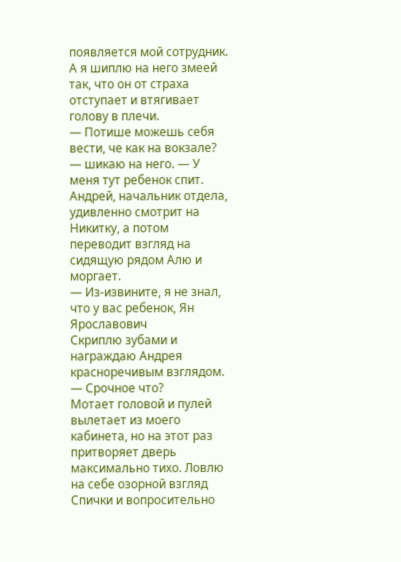появляется мой сотрудник. А я шиплю на него змеей так, что он от страха отступает и втягивает голову в плечи.
— Потише можешь себя вести, че как на вокзале? — шикаю на него. — У меня тут ребенок спит.
Андрей, начальник отдела, удивленно смотрит на Никитку, а потом переводит взгляд на сидящую рядом Алю и моргает.
— Из-извините, я не знал, что у вас ребенок, Ян Ярославович
Скриплю зубами и награждаю Андрея красноречивым взглядом.
— Срочное что?
Мотает головой и пулей вылетает из моего кабинета, но на этот раз притворяет дверь максимально тихо. Ловлю на себе озорной взгляд Спички и вопросительно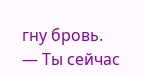гну бровь.
— Ты сейчас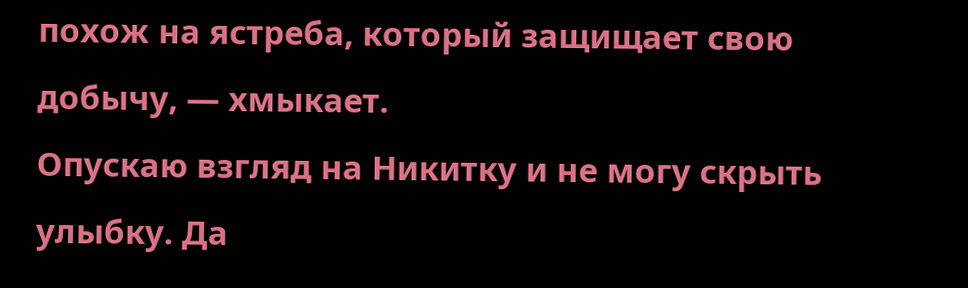похож на ястреба, который защищает свою добычу, — хмыкает.
Опускаю взгляд на Никитку и не могу скрыть улыбку. Да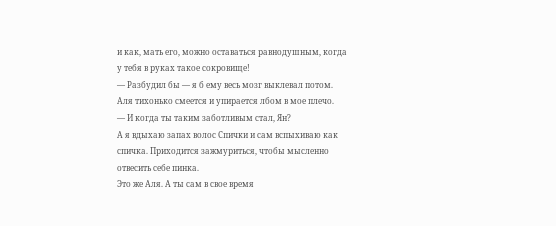и как, мать его, можно оставаться равнодушным, когда у тебя в руках такое сокровище!
— Разбудил бы — я б ему весь мозг выклевал потом.
Аля тихонько смеется и упирается лбом в мое плечо.
— И когда ты таким заботливым стал, Ян?
А я вдыхаю запах волос Спички и сам вспыхиваю как спичка. Приходится зажмуриться, чтобы мысленно отвесить себе пинка.
Это же Аля. А ты сам в свое время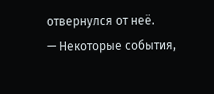отвернулся от неё.
— Некоторые события,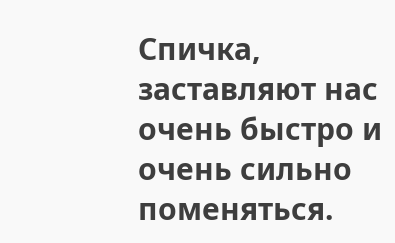Спичка, заставляют нас очень быстро и очень сильно поменяться.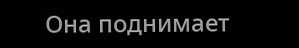Она поднимает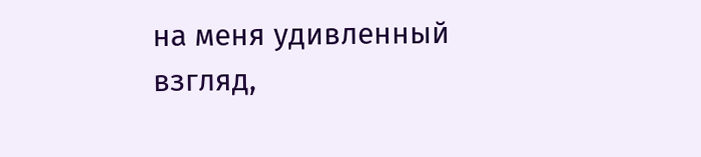на меня удивленный взгляд,